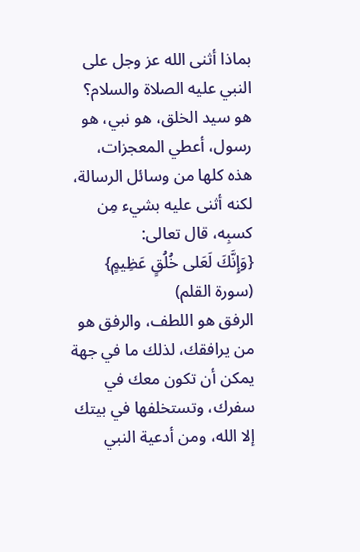بماذا أثنى الله عز وجل على النبي عليه الصلاة والسلام؟ هو سيد الخلق، هو نبي، هو رسول، أعطي المعجزات، هذه كلها من وسائل الرسالة، لكنه أثنى عليه بشيء مِن كسبِه، قال تعالى:
{وَإِنَّكَ لَعَلى خُلُقٍ عَظِيمٍ}
(سورة القلم)
الرفق هو اللطف، والرفق هو من يرافقك، لذلك ما في جهة يمكن أن تكون معك في سفرك، وتستخلفها في بيتك إلا الله، ومن أدعية النبي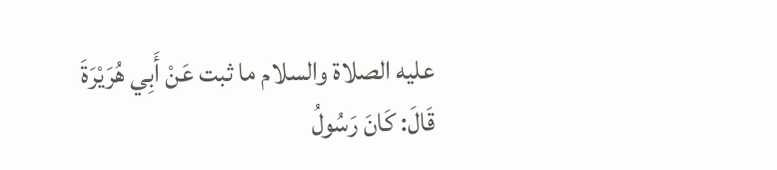عليه الصلاة والسلام ما ثبت عَنْ أَبِي هُرَيْرَةَ قَالَ: كَانَ رَسُولُ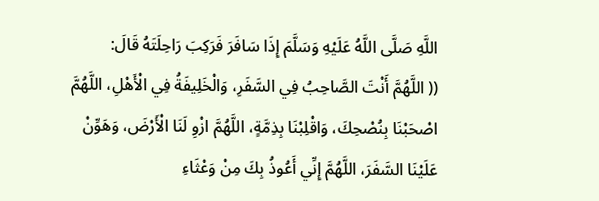اللَّهِ صَلَّى اللَّهُ عَلَيْهِ وَسَلَّمَ إِذَا سَافَرَ فَرَكِبَ رَاحِلَتَهُ قَالَ:
(( اللَّهُمَّ أَنْتَ الصَّاحِبُ فِي السَّفَرِ، وَالْخَلِيفَةُ فِي الْأَهْلِ، اللَّهُمَّ اصْحَبْنَا بِنُصْحِكَ، وَاقْلِبْنَا بِذِمَّةٍ، اللَّهُمَّ ازْوِ لَنَا الْأَرْضَ، وَهَوِّنْ عَلَيْنَا السَّفَرَ، اللَّهُمَّ إِنِّي أَعُوذُ بِكَ مِنْ وَعْثَاءِ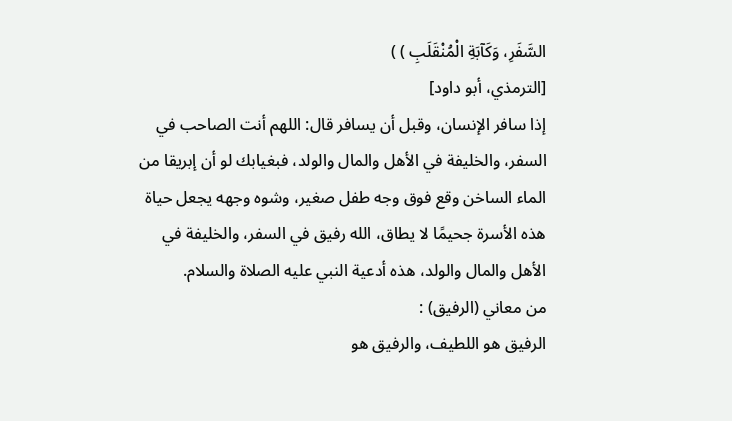السَّفَرِ، وَكَآبَةِ الْمُنْقَلَبِ ) )
[الترمذي، أبو داود]
إذا سافر الإنسان، وقبل أن يسافر قال: اللهم أنت الصاحب في السفر، والخليفة في الأهل والمال والولد، فبغيابك لو أن إبريقا من الماء الساخن وقع فوق وجه طفل صغير، وشوه وجهه يجعل حياة هذه الأسرة جحيمًا لا يطاق، الله رفيق في السفر، والخليفة في الأهل والمال والولد، هذه أدعية النبي عليه الصلاة والسلام.
من معاني (الرفيق) :
الرفيق هو اللطيف، والرفيق هو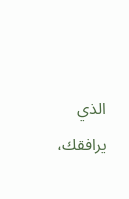الذي يرافقك،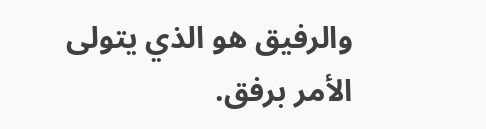والرفيق هو الذي يتولى الأمر برفق.